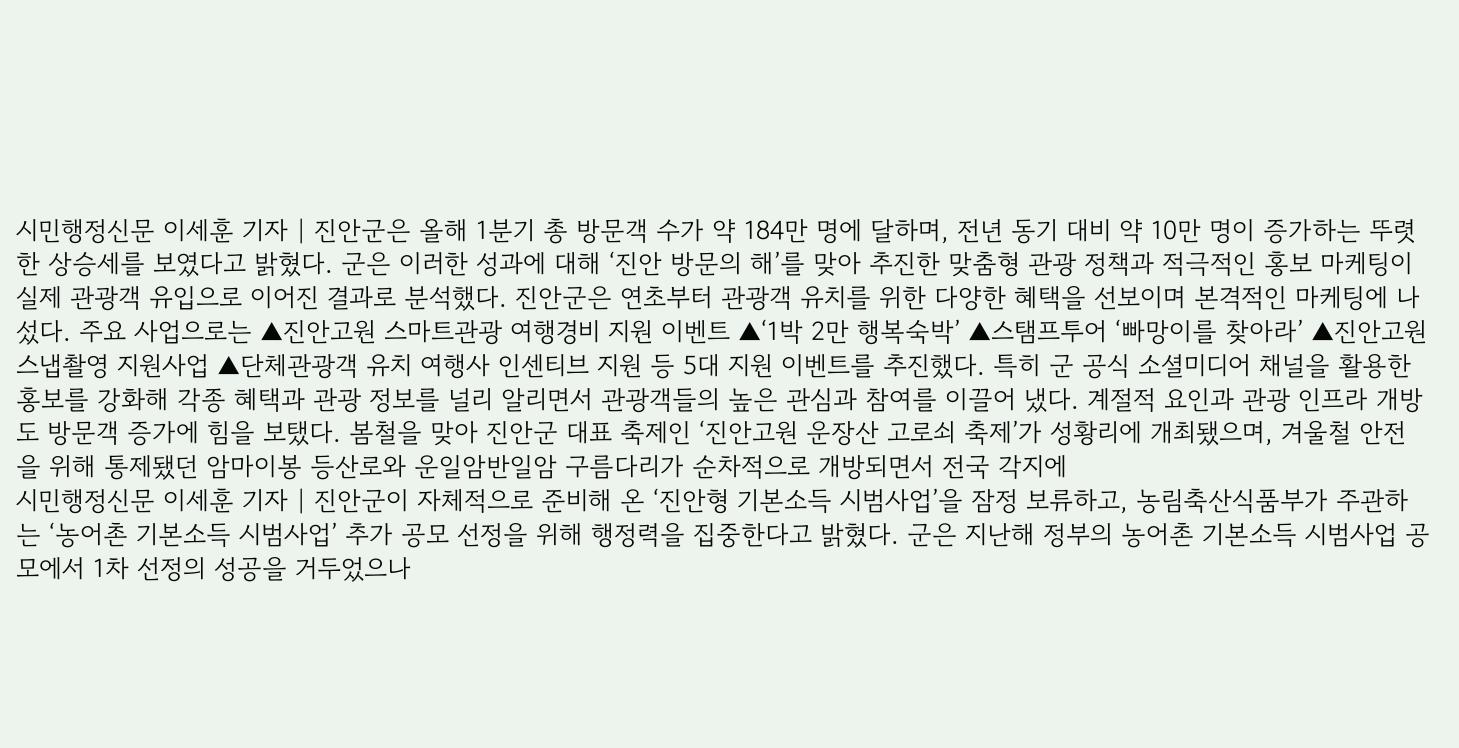시민행정신문 이세훈 기자 | 진안군은 올해 1분기 총 방문객 수가 약 184만 명에 달하며, 전년 동기 대비 약 10만 명이 증가하는 뚜렷한 상승세를 보였다고 밝혔다. 군은 이러한 성과에 대해 ‘진안 방문의 해’를 맞아 추진한 맞춤형 관광 정책과 적극적인 홍보 마케팅이 실제 관광객 유입으로 이어진 결과로 분석했다. 진안군은 연초부터 관광객 유치를 위한 다양한 혜택을 선보이며 본격적인 마케팅에 나섰다. 주요 사업으로는 ▲진안고원 스마트관광 여행경비 지원 이벤트 ▲‘1박 2만 행복숙박’ ▲스탬프투어 ‘빠망이를 찾아라’ ▲진안고원 스냅촬영 지원사업 ▲단체관광객 유치 여행사 인센티브 지원 등 5대 지원 이벤트를 추진했다. 특히 군 공식 소셜미디어 채널을 활용한 홍보를 강화해 각종 혜택과 관광 정보를 널리 알리면서 관광객들의 높은 관심과 참여를 이끌어 냈다. 계절적 요인과 관광 인프라 개방도 방문객 증가에 힘을 보탰다. 봄철을 맞아 진안군 대표 축제인 ‘진안고원 운장산 고로쇠 축제’가 성황리에 개최됐으며, 겨울철 안전을 위해 통제됐던 암마이봉 등산로와 운일암반일암 구름다리가 순차적으로 개방되면서 전국 각지에
시민행정신문 이세훈 기자 | 진안군이 자체적으로 준비해 온 ‘진안형 기본소득 시범사업’을 잠정 보류하고, 농림축산식품부가 주관하는 ‘농어촌 기본소득 시범사업’ 추가 공모 선정을 위해 행정력을 집중한다고 밝혔다. 군은 지난해 정부의 농어촌 기본소득 시범사업 공모에서 1차 선정의 성공을 거두었으나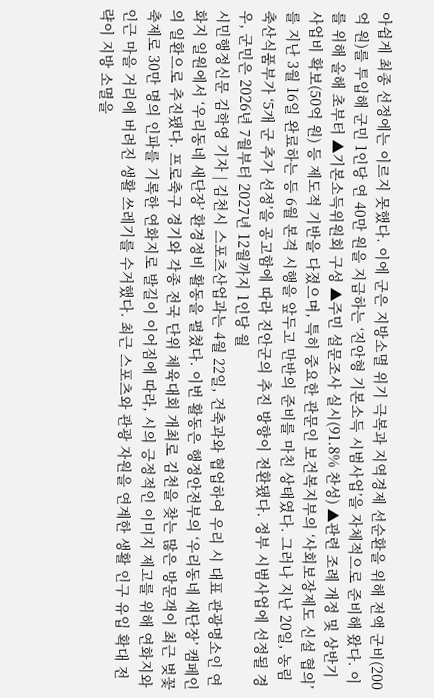아쉽게 최종 선정에는 이르지 못했다. 이에 군은 지방소멸 위기 극복과 지역경제 선순환을 위해 전액 군비(200억 원)를 투입해 군민 1인당 연 40만 원을 지급하는 ‘진안형 기본소득 시범사업’을 자체적으로 준비해 왔다. 이를 위해 올해 초부터 ▲기본소득위원회 구성 ▲주민 설문조사 실시(91.8% 찬성) ▲관련 조례 개정 및 상반기 사업비 확보(50억 원) 등 제도적 기반을 다졌으며, 특히 중요한 관문인 보건복지부의 ‘사회보장제도 신설 협의’를 지난 3월 16일 완료하는 등 6월 본격 시행을 앞두고 만반의 준비를 마친 상태였다. 그러나 지난 20일, 농림축산식품부가 ‘5개 군 추가 선정’을 공고함에 따라 진안군의 추진 방향이 전환됐다. 정부 시범사업에 선정될 경우, 군민은 2026년 7월부터 2027년 12월까지 1인당 월
시민행정신문 김학영 기자 | 김천시 스포츠산업과는 4월 22일, 건축과와 협업하여 우리 시 대표 관광명소인 연화지 일원에서 ‘우리동네 새단장’ 환경정비 활동을 펼쳤다. 이번 활동은 행정안전부의 ‘우리동네 새단장’ 캠페인의 일환으로 추진됐다. 프로축구 경기와 각종 전국 단위 체육대회 개최로 김천을 찾는 많은 방문객이 최근 벚꽃축제로 30만 명의 인파를 기록한 연화지로 발길이 이어짐에 따라, 시의 긍정적인 이미지 제고를 위해 연화지와 인근 마을 거리에 버려진 생활 쓰레기를 수거했다. 최근 스포츠와 관광 자원을 연계한 생활 인구 유입 확대 전략이 지방 소멸을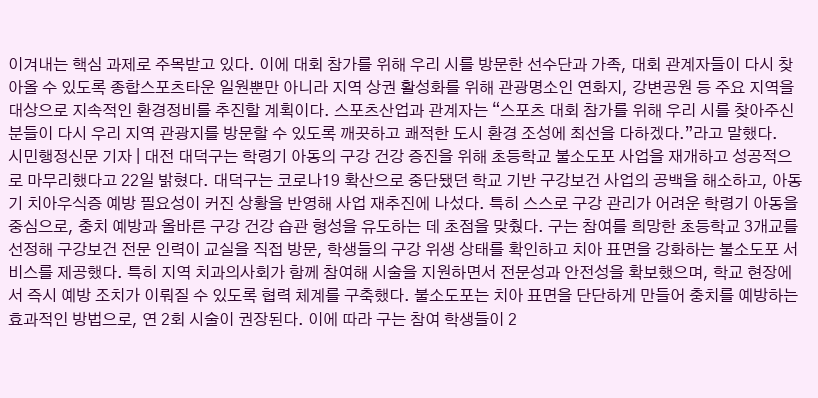이겨내는 핵심 과제로 주목받고 있다. 이에 대회 참가를 위해 우리 시를 방문한 선수단과 가족, 대회 관계자들이 다시 찾아올 수 있도록 종합스포츠타운 일원뿐만 아니라 지역 상권 활성화를 위해 관광명소인 연화지, 강변공원 등 주요 지역을 대상으로 지속적인 환경정비를 추진할 계획이다. 스포츠산업과 관계자는 “스포츠 대회 참가를 위해 우리 시를 찾아주신 분들이 다시 우리 지역 관광지를 방문할 수 있도록 깨끗하고 쾌적한 도시 환경 조성에 최선을 다하겠다.”라고 말했다.
시민행정신문 기자 | 대전 대덕구는 학령기 아동의 구강 건강 증진을 위해 초등학교 불소도포 사업을 재개하고 성공적으로 마무리했다고 22일 밝혔다. 대덕구는 코로나19 확산으로 중단됐던 학교 기반 구강보건 사업의 공백을 해소하고, 아동기 치아우식증 예방 필요성이 커진 상황을 반영해 사업 재추진에 나섰다. 특히 스스로 구강 관리가 어려운 학령기 아동을 중심으로, 충치 예방과 올바른 구강 건강 습관 형성을 유도하는 데 초점을 맞췄다. 구는 참여를 희망한 초등학교 3개교를 선정해 구강보건 전문 인력이 교실을 직접 방문, 학생들의 구강 위생 상태를 확인하고 치아 표면을 강화하는 불소도포 서비스를 제공했다. 특히 지역 치과의사회가 함께 참여해 시술을 지원하면서 전문성과 안전성을 확보했으며, 학교 현장에서 즉시 예방 조치가 이뤄질 수 있도록 협력 체계를 구축했다. 불소도포는 치아 표면을 단단하게 만들어 충치를 예방하는 효과적인 방법으로, 연 2회 시술이 권장된다. 이에 따라 구는 참여 학생들이 2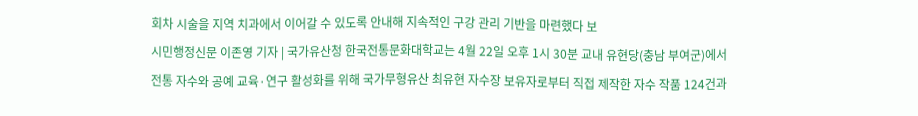회차 시술을 지역 치과에서 이어갈 수 있도록 안내해 지속적인 구강 관리 기반을 마련했다 보
시민행정신문 이존영 기자 | 국가유산청 한국전통문화대학교는 4월 22일 오후 1시 30분 교내 유현당(충남 부여군)에서 전통 자수와 공예 교육·연구 활성화를 위해 국가무형유산 최유현 자수장 보유자로부터 직접 제작한 자수 작품 124건과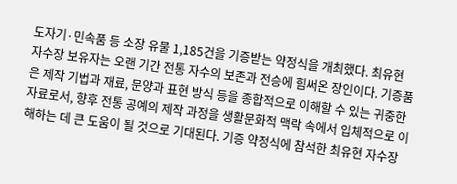도자기·민속품 등 소장 유물 1,185건을 기증받는 약정식을 개최했다. 최유현 자수장 보유자는 오랜 기간 전통 자수의 보존과 전승에 힘써온 장인이다. 기증품은 제작 기법과 재료, 문양과 표현 방식 등을 종합적으로 이해할 수 있는 귀중한 자료로서, 향후 전통 공예의 제작 과정을 생활문화적 맥락 속에서 입체적으로 이해하는 데 큰 도움이 될 것으로 기대된다. 기증 약정식에 참석한 최유현 자수장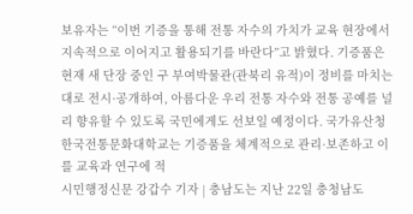보유자는 “이번 기증을 통해 전통 자수의 가치가 교육 현장에서 지속적으로 이어지고 활용되기를 바란다”고 밝혔다. 기증품은 현재 새 단장 중인 구 부여박물관(관북리 유적)이 정비를 마치는 대로 전시·공개하여, 아름다운 우리 전통 자수와 전통 공예를 널리 향유할 수 있도록 국민에게도 선보일 예정이다. 국가유산청 한국전통문화대학교는 기증품을 체계적으로 관리·보존하고 이를 교육과 연구에 적
시민행정신문 강갑수 기자 | 충남도는 지난 22일 충청남도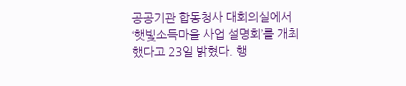공공기관 합동청사 대회의실에서 ‘햇빛소득마을 사업 설명회’를 개최했다고 23일 밝혔다. 행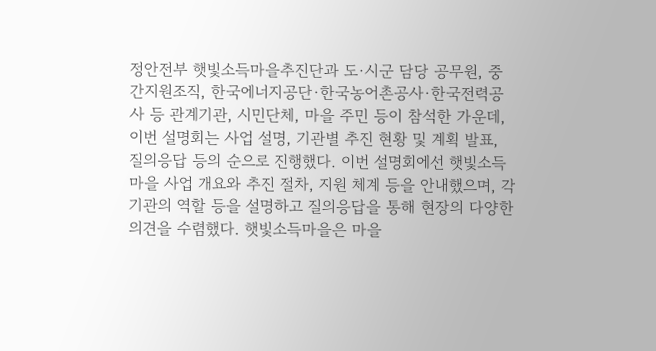정안전부 햇빛소득마을추진단과 도·시군 담당 공무원, 중간지원조직, 한국에너지공단·한국농어촌공사·한국전력공사 등 관계기관, 시민단체, 마을 주민 등이 참석한 가운데, 이번 설명회는 사업 설명, 기관별 추진 현황 및 계획 발표, 질의응답 등의 순으로 진행했다. 이번 설명회에선 햇빛소득마을 사업 개요와 추진 절차, 지원 체계 등을 안내했으며, 각 기관의 역할 등을 설명하고 질의응답을 통해 현장의 다양한 의견을 수렴했다. 햇빛소득마을은 마을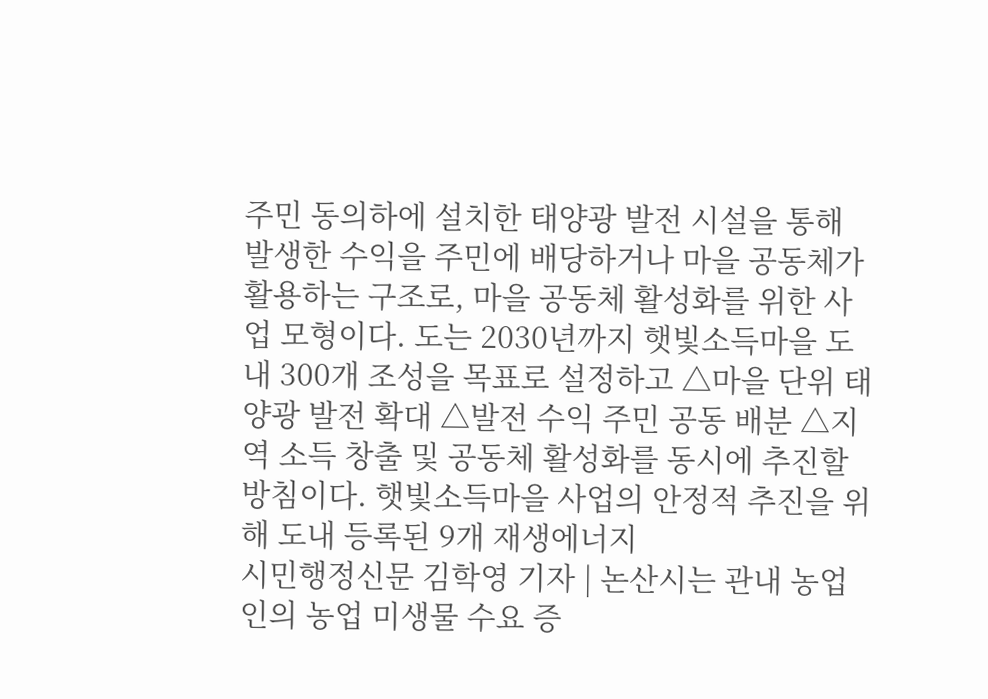주민 동의하에 설치한 태양광 발전 시설을 통해 발생한 수익을 주민에 배당하거나 마을 공동체가 활용하는 구조로, 마을 공동체 활성화를 위한 사업 모형이다. 도는 2030년까지 햇빛소득마을 도내 300개 조성을 목표로 설정하고 △마을 단위 태양광 발전 확대 △발전 수익 주민 공동 배분 △지역 소득 창출 및 공동체 활성화를 동시에 추진할 방침이다. 햇빛소득마을 사업의 안정적 추진을 위해 도내 등록된 9개 재생에너지
시민행정신문 김학영 기자 | 논산시는 관내 농업인의 농업 미생물 수요 증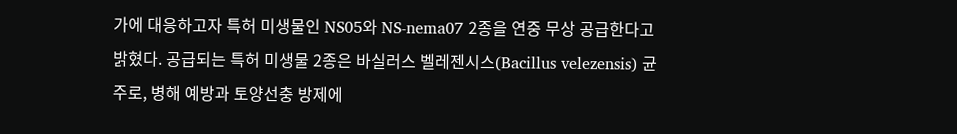가에 대응하고자 특허 미생물인 NS05와 NS-nema07 2종을 연중 무상 공급한다고 밝혔다. 공급되는 특허 미생물 2종은 바실러스 벨레젠시스(Bacillus velezensis) 균주로, 병해 예방과 토양선충 방제에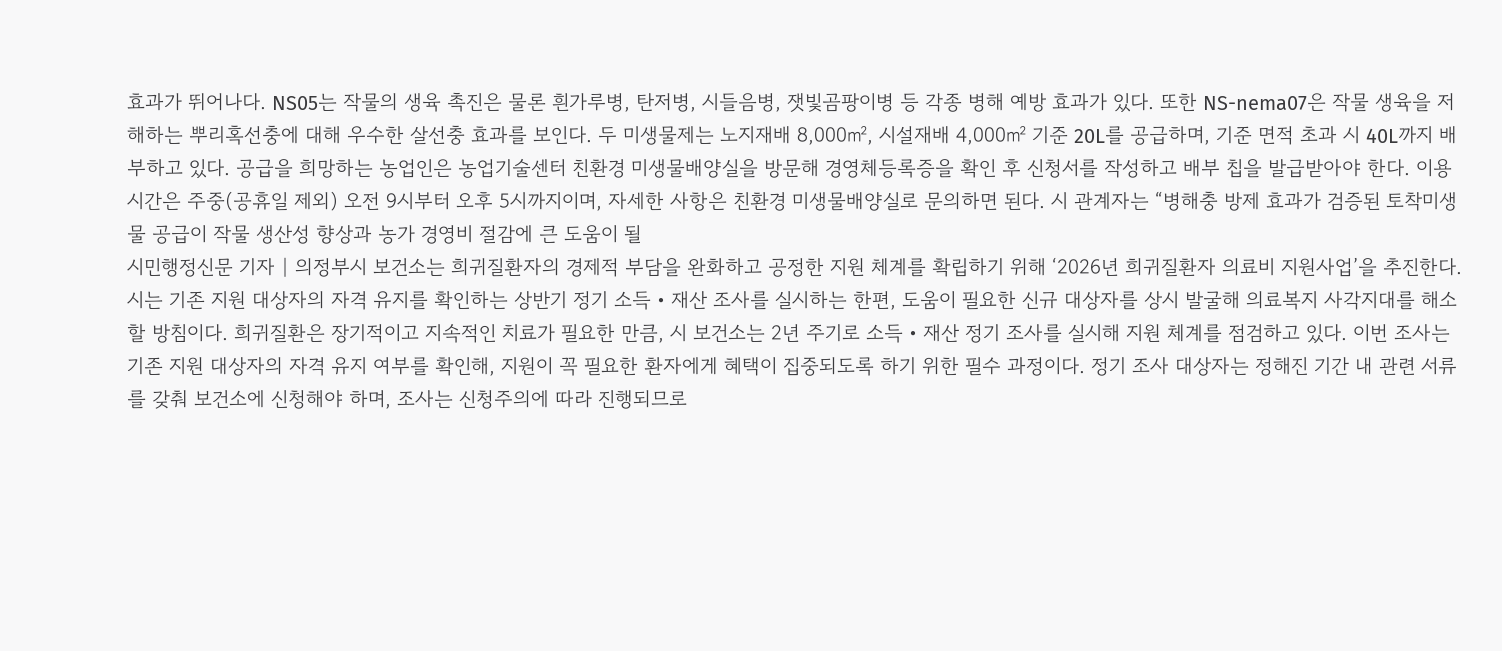효과가 뛰어나다. NS05는 작물의 생육 촉진은 물론 흰가루병, 탄저병, 시들음병, 잿빛곰팡이병 등 각종 병해 예방 효과가 있다. 또한 NS-nema07은 작물 생육을 저해하는 뿌리혹선충에 대해 우수한 살선충 효과를 보인다. 두 미생물제는 노지재배 8,000㎡, 시설재배 4,000㎡ 기준 20L를 공급하며, 기준 면적 초과 시 40L까지 배부하고 있다. 공급을 희망하는 농업인은 농업기술센터 친환경 미생물배양실을 방문해 경영체등록증을 확인 후 신청서를 작성하고 배부 칩을 발급받아야 한다. 이용시간은 주중(공휴일 제외) 오전 9시부터 오후 5시까지이며, 자세한 사항은 친환경 미생물배양실로 문의하면 된다. 시 관계자는 “병해충 방제 효과가 검증된 토착미생물 공급이 작물 생산성 향상과 농가 경영비 절감에 큰 도움이 될
시민행정신문 기자 | 의정부시 보건소는 희귀질환자의 경제적 부담을 완화하고 공정한 지원 체계를 확립하기 위해 ‘2026년 희귀질환자 의료비 지원사업’을 추진한다. 시는 기존 지원 대상자의 자격 유지를 확인하는 상반기 정기 소득‧재산 조사를 실시하는 한편, 도움이 필요한 신규 대상자를 상시 발굴해 의료복지 사각지대를 해소할 방침이다. 희귀질환은 장기적이고 지속적인 치료가 필요한 만큼, 시 보건소는 2년 주기로 소득‧재산 정기 조사를 실시해 지원 체계를 점검하고 있다. 이번 조사는 기존 지원 대상자의 자격 유지 여부를 확인해, 지원이 꼭 필요한 환자에게 혜택이 집중되도록 하기 위한 필수 과정이다. 정기 조사 대상자는 정해진 기간 내 관련 서류를 갖춰 보건소에 신청해야 하며, 조사는 신청주의에 따라 진행되므로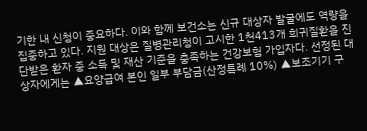기한 내 신청이 중요하다. 이와 함께 보건소는 신규 대상자 발굴에도 역량을 집중하고 있다. 지원 대상은 질병관리청이 고시한 1천413개 희귀질환을 진단받은 환자 중 소득 및 재산 기준을 충족하는 건강보험 가입자다. 선정된 대상자에게는 ▲요양급여 본인 일부 부담금(산정특례 10%) ▲보조기기 구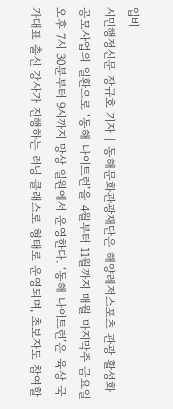입비
시민행정신문 장규호 기자 | 동해문화관광재단은 해양레저스포츠 관광 활성화 공모사업의 일환으로 ‘동해 나이트런’을 4월부터 11월까지 매월 마지막주 금요일 오후 7시 30분부터 9시까지 망상 일원에서 운영한다. ‘동해 나이트런’은 육상 국가대표 출신 강사가 진행하는 러닝 클래스로 형태로 운영되며, 초보자도 참여할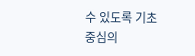수 있도록 기초 중심의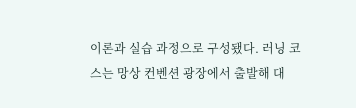이론과 실습 과정으로 구성됐다. 러닝 코스는 망상 컨벤션 광장에서 출발해 대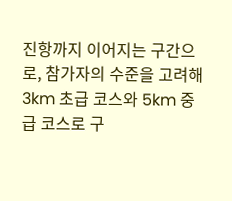진항까지 이어지는 구간으로, 참가자의 수준을 고려해 3km 초급 코스와 5km 중급 코스로 구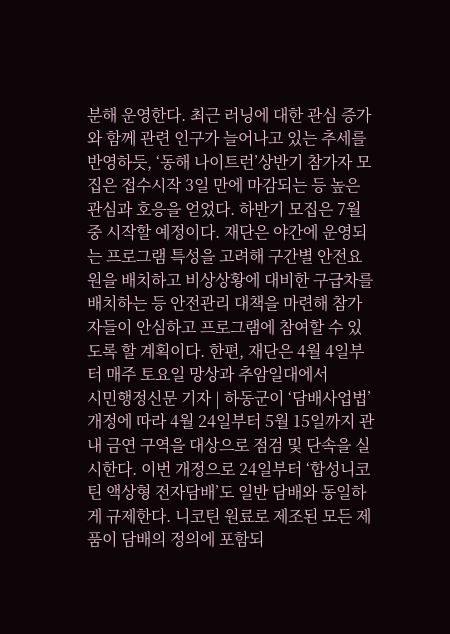분해 운영한다. 최근 러닝에 대한 관심 증가와 함께 관련 인구가 늘어나고 있는 추세를 반영하듯, ‘동해 나이트런’상반기 참가자 모집은 접수시작 3일 만에 마감되는 등 높은 관심과 호응을 얻었다. 하반기 모집은 7월 중 시작할 예정이다. 재단은 야간에 운영되는 프로그램 특성을 고려해 구간별 안전요원을 배치하고 비상상황에 대비한 구급차를 배치하는 등 안전관리 대책을 마련해 참가자들이 안심하고 프로그램에 참여할 수 있도록 할 계획이다. 한편, 재단은 4월 4일부터 매주 토요일 망상과 추암일대에서
시민행정신문 기자 | 하동군이 ‘담배사업법’ 개정에 따라 4월 24일부터 5월 15일까지 관내 금연 구역을 대상으로 점검 및 단속을 실시한다. 이번 개정으로 24일부터 ‘합성니코틴 액상형 전자담배’도 일반 담배와 동일하게 규제한다. 니코틴 원료로 제조된 모든 제품이 담배의 정의에 포함되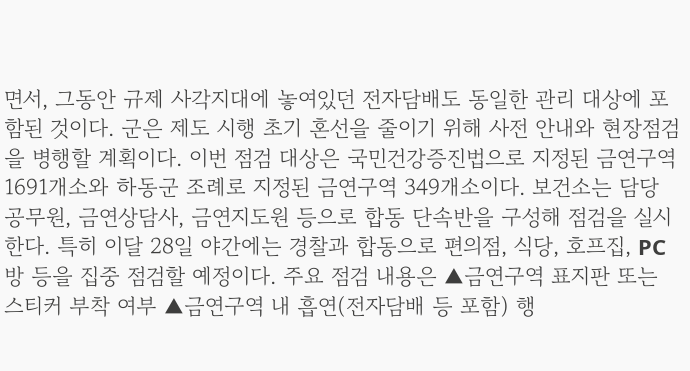면서, 그동안 규제 사각지대에 놓여있던 전자담배도 동일한 관리 대상에 포함된 것이다. 군은 제도 시행 초기 혼선을 줄이기 위해 사전 안내와 현장점검을 병행할 계획이다. 이번 점검 대상은 국민건강증진법으로 지정된 금연구역 1691개소와 하동군 조례로 지정된 금연구역 349개소이다. 보건소는 담당 공무원, 금연상담사, 금연지도원 등으로 합동 단속반을 구성해 점검을 실시한다. 특히 이달 28일 야간에는 경찰과 합동으로 편의점, 식당, 호프집, PC방 등을 집중 점검할 예정이다. 주요 점검 내용은 ▲금연구역 표지판 또는 스티커 부착 여부 ▲금연구역 내 흡연(전자담배 등 포함) 행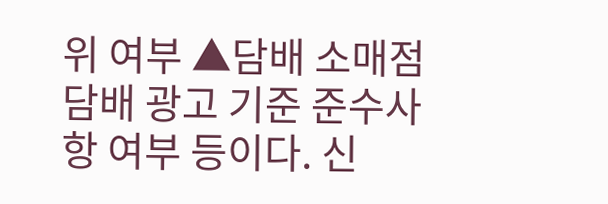위 여부 ▲담배 소매점 담배 광고 기준 준수사항 여부 등이다. 신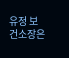유정 보건소장은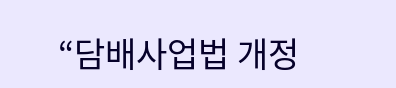“담배사업법 개정